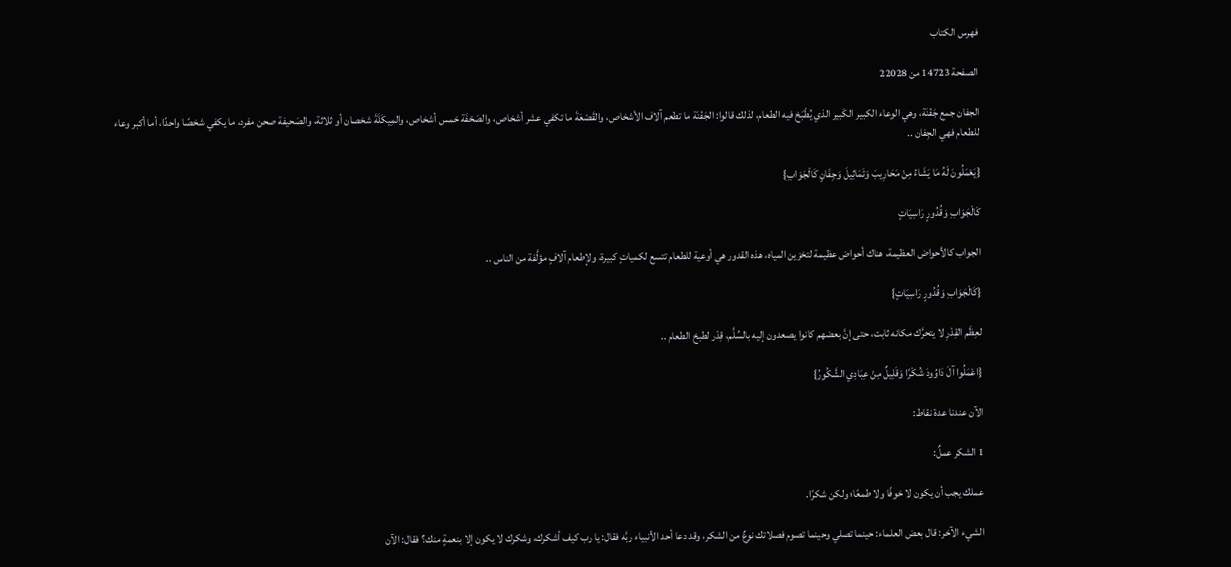فهرس الكتاب

الصفحة 14723 من 22028

الجفان جمع جَفْنَة، وهي الوعاء الكبير الكَبير الذي يُطْبَخ فيه الطعام، لذلك قالوا: الجَفْنَة ما تطعم آلاف الأشخاص، والقَصْعَةَ ما تكفي عشر أشخاص، والصَحْفَة خمس أشخاص، والمِيكَلَةَ شخصان أو ثلاثة، والصَحيفة صحن مفرد، ما يكفي شخصًا واحدًا، أما أكبر وعاء للطعام فهي الجِفان ..

{يَعْمَلُونَ لَهُ مَا يَشَاءُ مِنْ مَحَارِيبَ وَتَمَاثِيلَ وَجِفَانٍ كَالْجَوَابِ}

كَالْجَوَابِ وَقُدُورٍ رَاسِيَاتٍ

الجواب كالأحواض العظيمة، هناك أحواض عظيمة لتخزين المياه، هذه القدور هي أوعية للطعام تتسع لكمياتٍ كبيرة، ولإطعام آلافٍ مؤلَّفة من الناس ..

{كَالْجَوَابِ وَقُدُورٍ رَاسِيَاتٍ}

لعِظَم القِدْرِ لا يتحرَّك مكانه ثابت، حتى إنَّ بعضهم كانوا يصعدون إليه بالسُلَّم، قِدْر لطبخ الطعام ..

{اعْمَلُوا آلَ دَاوُودَ شُكْرًا وَقَلِيلٌ مِنْ عِبَادِي الشَّكُورُ}

الآن عندنا عدة نقاط:

1 الشكر عملٌ:

عملك يجب أن يكون لا خوفًا ولا طمعًا؛ ولكن شكرًا.

الشيء الآخر: قال بعض العلماء: حينما تصلي وحينما تصوم فصلاتك نوعٌ من الشكر، وقد دعا أحد الأنبياء ربَّه فقال: يا رب كيف أشكرك، وشكرك لا يكون إلا بنعمةٍ منك؟ فقال: الآن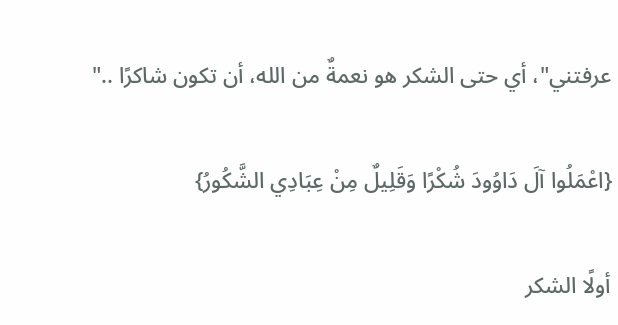عرفتني"، أي حتى الشكر هو نعمةٌ من الله، أن تكون شاكرًا .."

{اعْمَلُوا آلَ دَاوُودَ شُكْرًا وَقَلِيلٌ مِنْ عِبَادِي الشَّكُورُ}

أولًا الشكر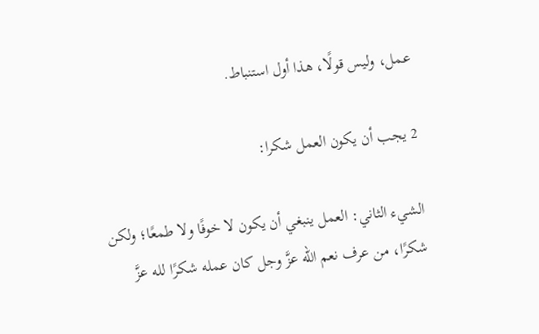عمل، وليس قولًا، هذا أول استنباط.

2 يجب أن يكون العمل شكرا:

الشيء الثاني: العمل ينبغي أن يكون لا خوفًا ولا طمعًا؛ ولكن شكرًا، من عرف نعم الله عزَّ وجل كان عمله شكرًا لله عزَّ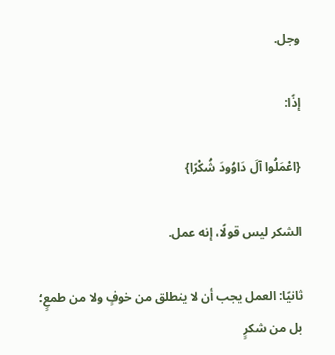وجل.

إذًا:

{اعْمَلُوا آلَ دَاوُودَ شُكْرًا}

الشكر ليس قولًا، إنه عمل.

ثانيًا: العمل يجب أن لا ينطلق من خوفٍ ولا من طمعٍ؛ بل من شكرٍ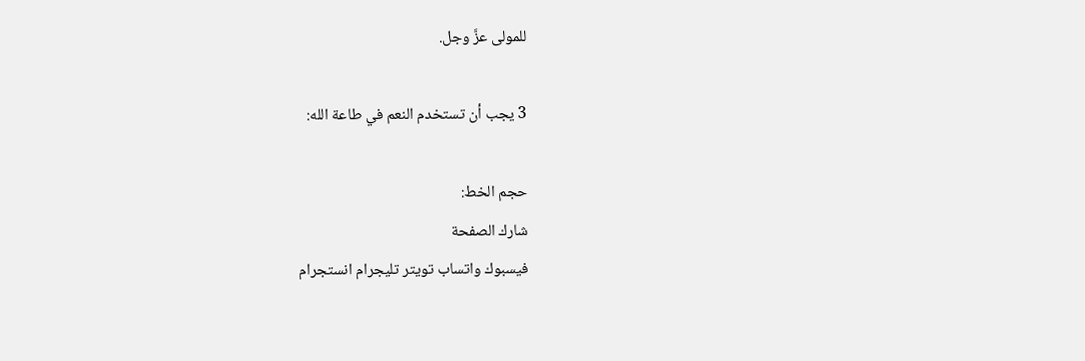للمولى عزَّ وجل.

3 يجب أن تستخدم النعم في طاعة الله:

حجم الخط:
شارك الصفحة
فيسبوك واتساب تويتر تليجرام انستجرام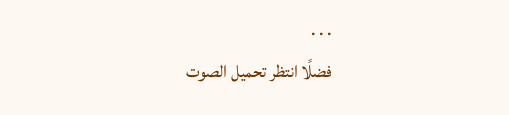. . .
فضلًا انتظر تحميل الصوت